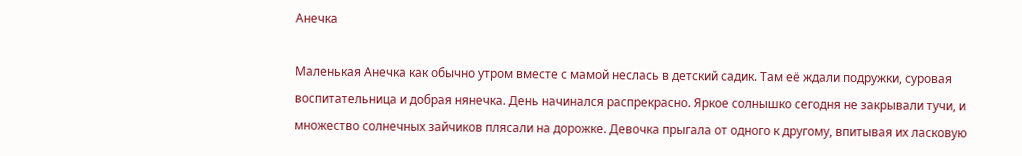Анечка

Маленькая Анечка как обычно утром вместе с мамой неслась в детский садик. Там её ждали подружки, суровая воспитательница и добрая нянечка. День начинался распрекрасно. Яркое солнышко сегодня не закрывали тучи, и множество солнечных зайчиков плясали на дорожке. Девочка прыгала от одного к другому, впитывая их ласковую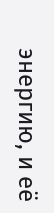энергию, и её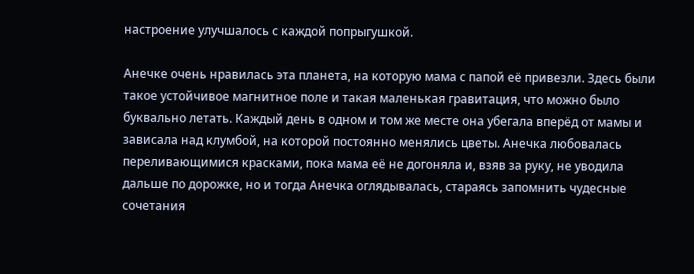настроение улучшалось с каждой попрыгушкой.

Анечке очень нравилась эта планета, на которую мама с папой её привезли. Здесь были такое устойчивое магнитное поле и такая маленькая гравитация, что можно было буквально летать. Каждый день в одном и том же месте она убегала вперёд от мамы и зависала над клумбой, на которой постоянно менялись цветы. Анечка любовалась переливающимися красками, пока мама её не догоняла и, взяв за руку, не уводила дальше по дорожке, но и тогда Анечка оглядывалась, стараясь запомнить чудесные сочетания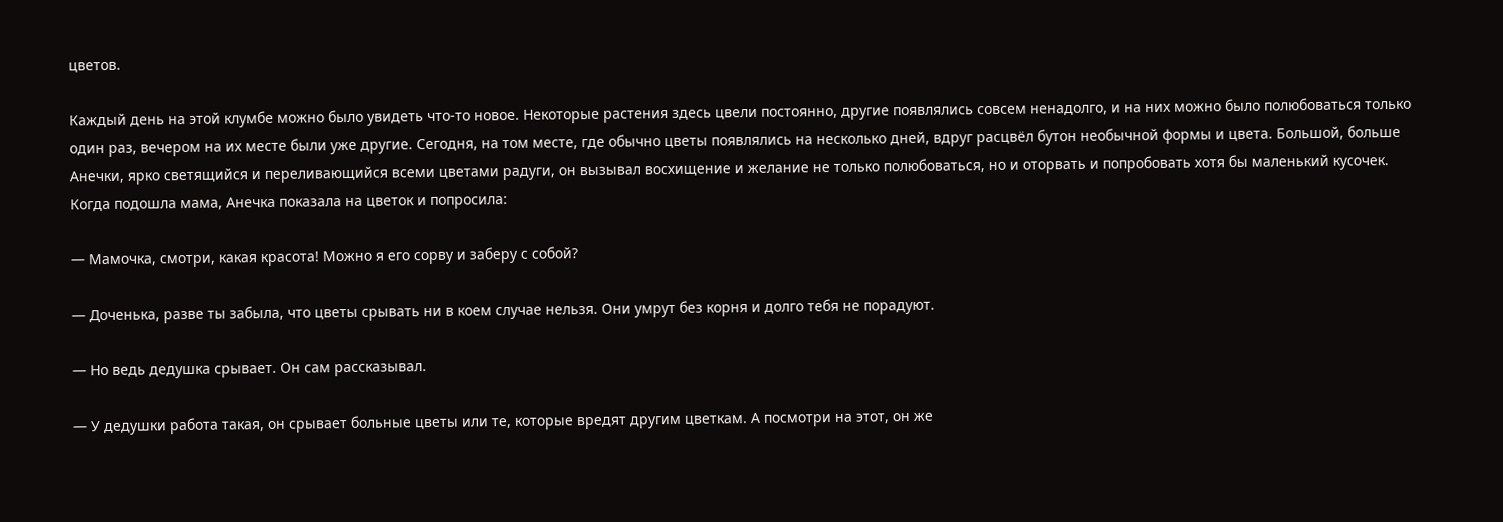цветов.

Каждый день на этой клумбе можно было увидеть что-то новое. Некоторые растения здесь цвели постоянно, другие появлялись совсем ненадолго, и на них можно было полюбоваться только один раз, вечером на их месте были уже другие. Сегодня, на том месте, где обычно цветы появлялись на несколько дней, вдруг расцвёл бутон необычной формы и цвета. Большой, больше Анечки, ярко светящийся и переливающийся всеми цветами радуги, он вызывал восхищение и желание не только полюбоваться, но и оторвать и попробовать хотя бы маленький кусочек. Когда подошла мама, Анечка показала на цветок и попросила:

— Мамочка, смотри, какая красота! Можно я его сорву и заберу с собой?

— Доченька, разве ты забыла, что цветы срывать ни в коем случае нельзя. Они умрут без корня и долго тебя не порадуют.

— Но ведь дедушка срывает. Он сам рассказывал.

— У дедушки работа такая, он срывает больные цветы или те, которые вредят другим цветкам. А посмотри на этот, он же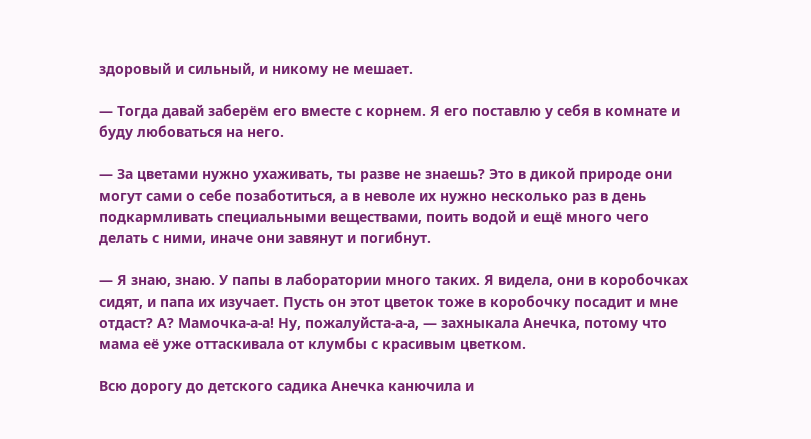здоровый и сильный, и никому не мешает.

— Тогда давай заберём его вместе с корнем. Я его поставлю у себя в комнате и буду любоваться на него.

— За цветами нужно ухаживать, ты разве не знаешь? Это в дикой природе они могут сами о себе позаботиться, а в неволе их нужно несколько раз в день подкармливать специальными веществами, поить водой и ещё много чего делать с ними, иначе они завянут и погибнут.

— Я знаю, знаю. У папы в лаборатории много таких. Я видела, они в коробочках сидят, и папа их изучает. Пусть он этот цветок тоже в коробочку посадит и мне отдаст? А? Мамочка-а-а! Ну, пожалуйста-а-а, — захныкала Анечка, потому что мама её уже оттаскивала от клумбы с красивым цветком.

Всю дорогу до детского садика Анечка канючила и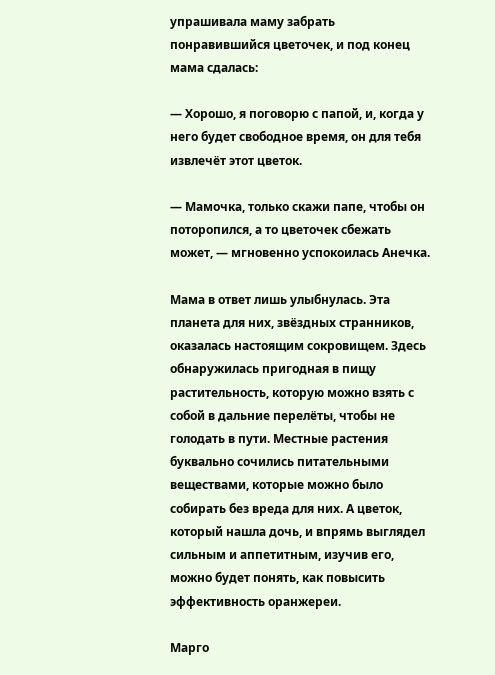упрашивала маму забрать понравившийся цветочек, и под конец мама сдалась:

— Хорошо, я поговорю с папой, и, когда у него будет свободное время, он для тебя извлечёт этот цветок.

— Мамочка, только скажи папе, чтобы он поторопился, а то цветочек сбежать может, — мгновенно успокоилась Анечка.

Мама в ответ лишь улыбнулась. Эта планета для них, звёздных странников, оказалась настоящим сокровищем. Здесь обнаружилась пригодная в пищу растительность, которую можно взять с собой в дальние перелёты, чтобы не голодать в пути. Местные растения буквально сочились питательными веществами, которые можно было собирать без вреда для них. А цветок, который нашла дочь, и впрямь выглядел сильным и аппетитным, изучив его, можно будет понять, как повысить эффективность оранжереи.

Марго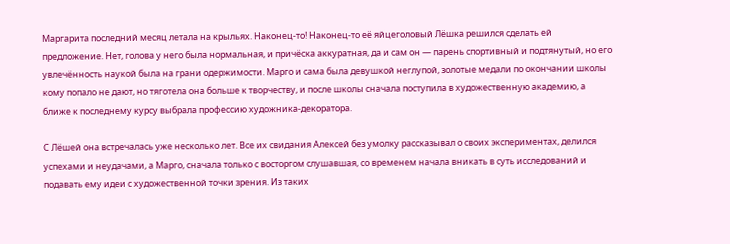Маргарита последний месяц летала на крыльях. Наконец-то! Наконец-то её яйцеголовый Лёшка решился сделать ей предложение. Нет, голова у него была нормальная, и причёска аккуратная, да и сам он — парень спортивный и подтянутый, но его увлечённость наукой была на грани одержимости. Марго и сама была девушкой неглупой, золотые медали по окончании школы кому попало не дают, но тяготела она больше к творчеству, и после школы сначала поступила в художественную академию, а ближе к последнему курсу выбрала профессию художника-декоратора.

С Лёшей она встречалась уже несколько лет. Все их свидания Алексей без умолку рассказывал о своих экспериментах, делился успехами и неудачами, а Марго, сначала только с восторгом слушавшая, со временем начала вникать в суть исследований и подавать ему идеи с художественной точки зрения. Из таких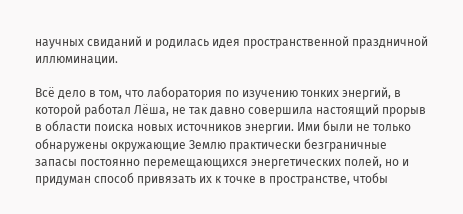научных свиданий и родилась идея пространственной праздничной иллюминации.

Всё дело в том, что лаборатория по изучению тонких энергий, в которой работал Лёша, не так давно совершила настоящий прорыв в области поиска новых источников энергии. Ими были не только обнаружены окружающие Землю практически безграничные запасы постоянно перемещающихся энергетических полей, но и придуман способ привязать их к точке в пространстве, чтобы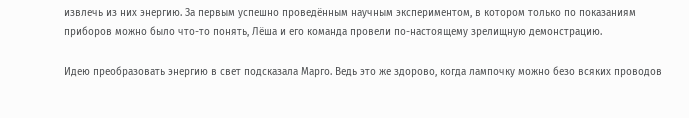извлечь из них энергию. За первым успешно проведённым научным экспериментом, в котором только по показаниям приборов можно было что-то понять, Лёша и его команда провели по-настоящему зрелищную демонстрацию.

Идею преобразовать энергию в свет подсказала Марго. Ведь это же здорово, когда лампочку можно безо всяких проводов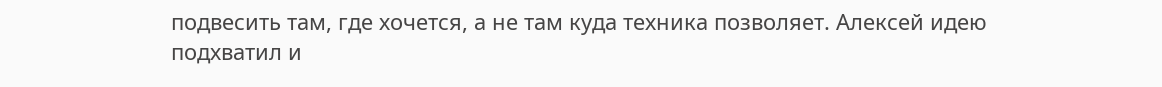подвесить там, где хочется, а не там куда техника позволяет. Алексей идею подхватил и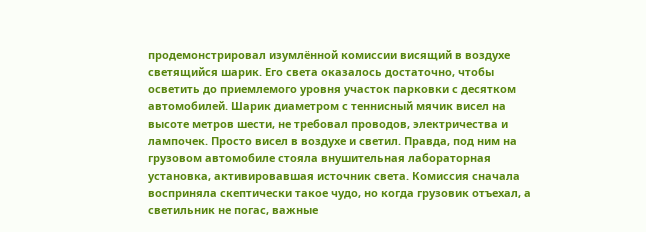продемонстрировал изумлённой комиссии висящий в воздухе светящийся шарик. Его света оказалось достаточно, чтобы осветить до приемлемого уровня участок парковки с десятком автомобилей. Шарик диаметром с теннисный мячик висел на высоте метров шести, не требовал проводов, электричества и лампочек. Просто висел в воздухе и светил. Правда, под ним на грузовом автомобиле стояла внушительная лабораторная установка, активировавшая источник света. Комиссия сначала восприняла скептически такое чудо, но когда грузовик отъехал, а светильник не погас, важные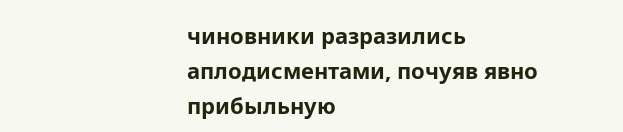чиновники разразились аплодисментами, почуяв явно прибыльную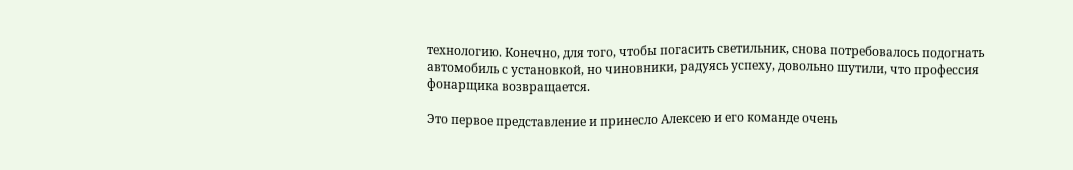технологию. Конечно, для того, чтобы погасить светильник, снова потребовалось подогнать автомобиль с установкой, но чиновники, радуясь успеху, довольно шутили, что профессия фонарщика возвращается.

Это первое представление и принесло Алексею и его команде очень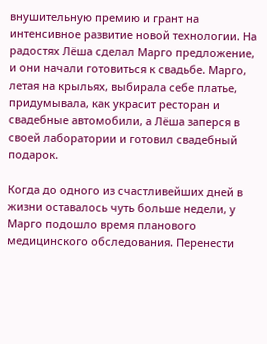внушительную премию и грант на интенсивное развитие новой технологии. На радостях Лёша сделал Марго предложение, и они начали готовиться к свадьбе. Марго, летая на крыльях, выбирала себе платье, придумывала, как украсит ресторан и свадебные автомобили, а Лёша заперся в своей лаборатории и готовил свадебный подарок.

Когда до одного из счастливейших дней в жизни оставалось чуть больше недели, у Марго подошло время планового медицинского обследования. Перенести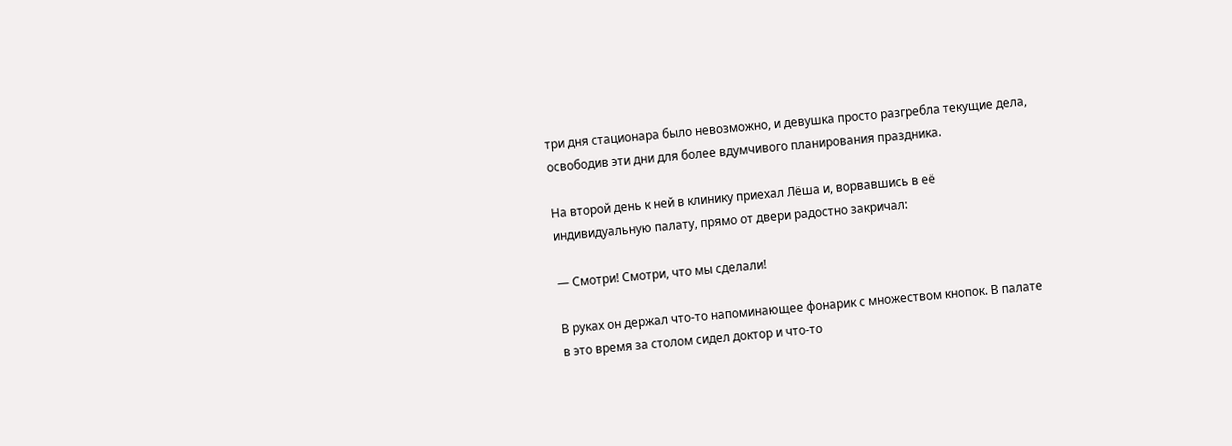три дня стационара было невозможно, и девушка просто разгребла текущие дела, освободив эти дни для более вдумчивого планирования праздника.

На второй день к ней в клинику приехал Лёша и, ворвавшись в её индивидуальную палату, прямо от двери радостно закричал:

— Смотри! Смотри, что мы сделали!

В руках он держал что-то напоминающее фонарик с множеством кнопок. В палате в это время за столом сидел доктор и что-то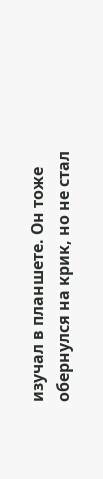изучал в планшете. Он тоже обернулся на крик, но не стал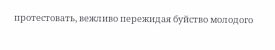протестовать, вежливо пережидая буйство молодого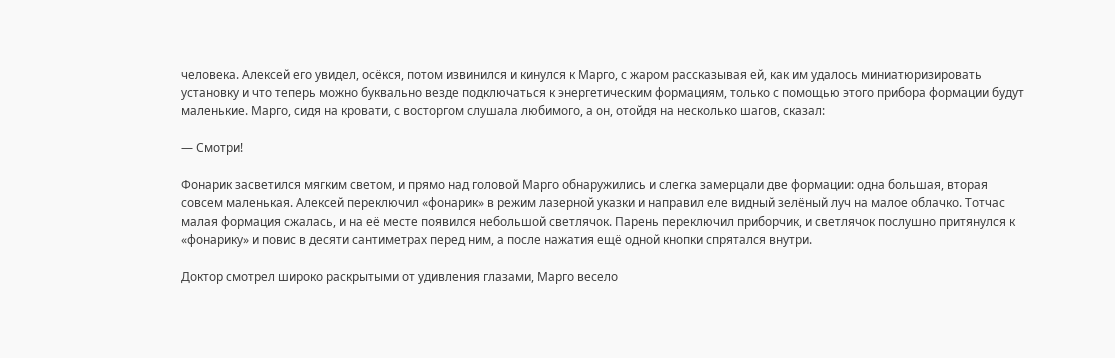человека. Алексей его увидел, осёкся, потом извинился и кинулся к Марго, с жаром рассказывая ей, как им удалось миниатюризировать установку и что теперь можно буквально везде подключаться к энергетическим формациям, только с помощью этого прибора формации будут маленькие. Марго, сидя на кровати, с восторгом слушала любимого, а он, отойдя на несколько шагов, сказал:

— Смотри!

Фонарик засветился мягким светом, и прямо над головой Марго обнаружились и слегка замерцали две формации: одна большая, вторая совсем маленькая. Алексей переключил «фонарик» в режим лазерной указки и направил еле видный зелёный луч на малое облачко. Тотчас малая формация сжалась, и на её месте появился небольшой светлячок. Парень переключил приборчик, и светлячок послушно притянулся к «фонарику» и повис в десяти сантиметрах перед ним, а после нажатия ещё одной кнопки спрятался внутри.

Доктор смотрел широко раскрытыми от удивления глазами, Марго весело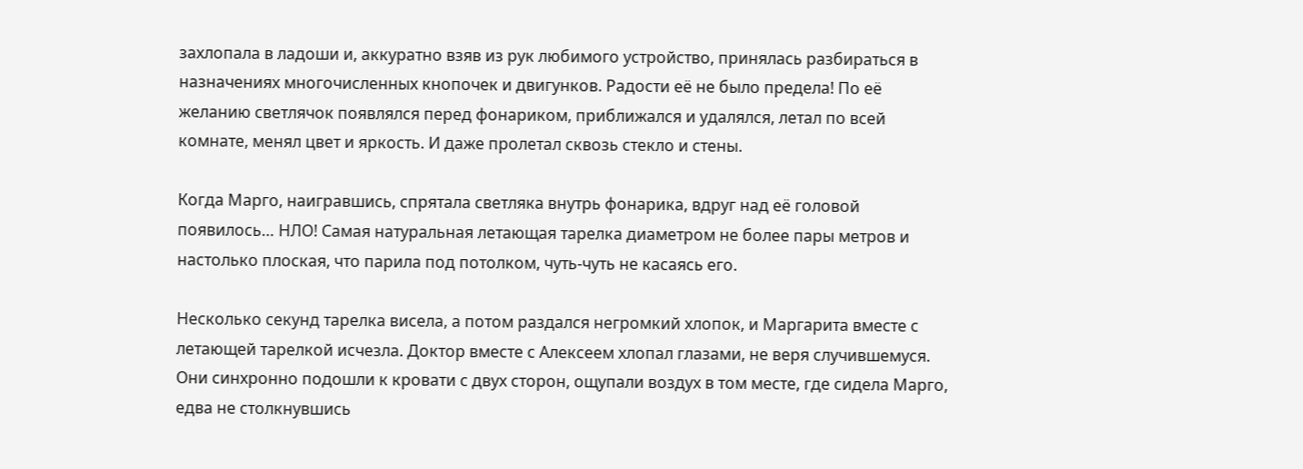захлопала в ладоши и, аккуратно взяв из рук любимого устройство, принялась разбираться в назначениях многочисленных кнопочек и двигунков. Радости её не было предела! По её желанию светлячок появлялся перед фонариком, приближался и удалялся, летал по всей комнате, менял цвет и яркость. И даже пролетал сквозь стекло и стены.

Когда Марго, наигравшись, спрятала светляка внутрь фонарика, вдруг над её головой появилось… НЛО! Самая натуральная летающая тарелка диаметром не более пары метров и настолько плоская, что парила под потолком, чуть-чуть не касаясь его.

Несколько секунд тарелка висела, а потом раздался негромкий хлопок, и Маргарита вместе с летающей тарелкой исчезла. Доктор вместе с Алексеем хлопал глазами, не веря случившемуся. Они синхронно подошли к кровати с двух сторон, ощупали воздух в том месте, где сидела Марго, едва не столкнувшись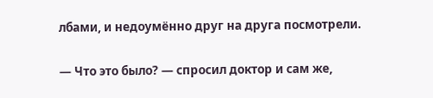лбами, и недоумённо друг на друга посмотрели.

— Что это было? — спросил доктор и сам же,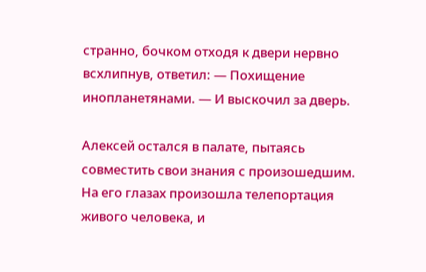странно, бочком отходя к двери нервно всхлипнув, ответил: — Похищение инопланетянами. — И выскочил за дверь.

Алексей остался в палате, пытаясь совместить свои знания с произошедшим. На его глазах произошла телепортация живого человека, и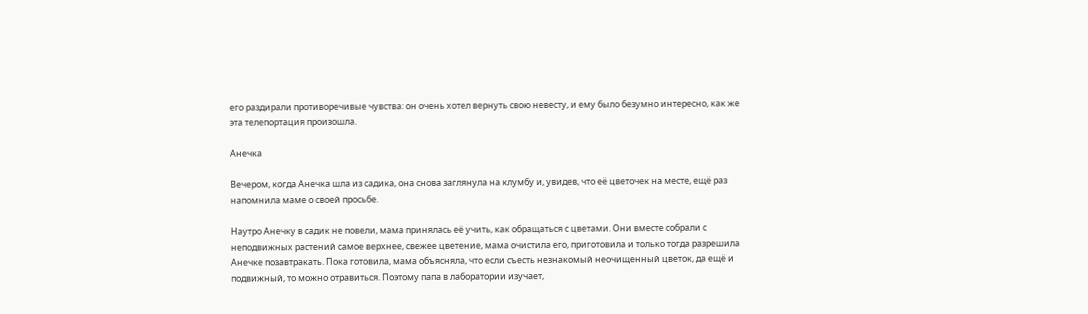его раздирали противоречивые чувства: он очень хотел вернуть свою невесту, и ему было безумно интересно, как же эта телепортация произошла.

Анечка

Вечером, когда Анечка шла из садика, она снова заглянула на клумбу и, увидев, что её цветочек на месте, ещё раз напомнила маме о своей просьбе.

Наутро Анечку в садик не повели, мама принялась её учить, как обращаться с цветами. Они вместе собрали с неподвижных растений самое верхнее, свежее цветение, мама очистила его, приготовила и только тогда разрешила Анечке позавтракать. Пока готовила, мама объясняла, что если съесть незнакомый неочищенный цветок, да ещё и подвижный, то можно отравиться. Поэтому папа в лаборатории изучает,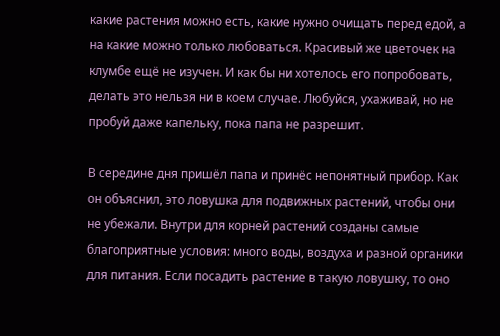какие растения можно есть, какие нужно очищать перед едой, а на какие можно только любоваться. Красивый же цветочек на клумбе ещё не изучен. И как бы ни хотелось его попробовать, делать это нельзя ни в коем случае. Любуйся, ухаживай, но не пробуй даже капельку, пока папа не разрешит.

В середине дня пришёл папа и принёс непонятный прибор. Как он объяснил, это ловушка для подвижных растений, чтобы они не убежали. Внутри для корней растений созданы самые благоприятные условия: много воды, воздуха и разной органики для питания. Если посадить растение в такую ловушку, то оно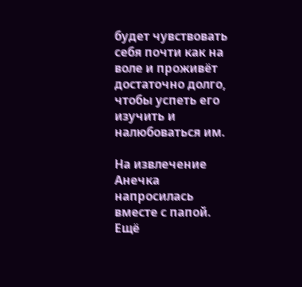будет чувствовать себя почти как на воле и проживёт достаточно долго, чтобы успеть его изучить и налюбоваться им.

На извлечение Анечка напросилась вместе с папой. Ещё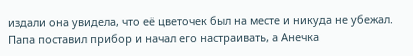издали она увидела, что её цветочек был на месте и никуда не убежал. Папа поставил прибор и начал его настраивать, а Анечка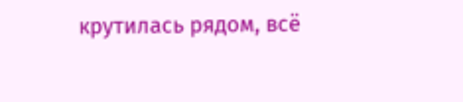крутилась рядом, всё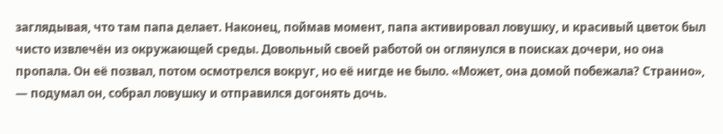заглядывая, что там папа делает. Наконец, поймав момент, папа активировал ловушку, и красивый цветок был чисто извлечён из окружающей среды. Довольный своей работой он оглянулся в поисках дочери, но она пропала. Он её позвал, потом осмотрелся вокруг, но её нигде не было. «Может, она домой побежала? Странно», — подумал он, собрал ловушку и отправился догонять дочь.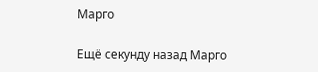Марго

Ещё секунду назад Марго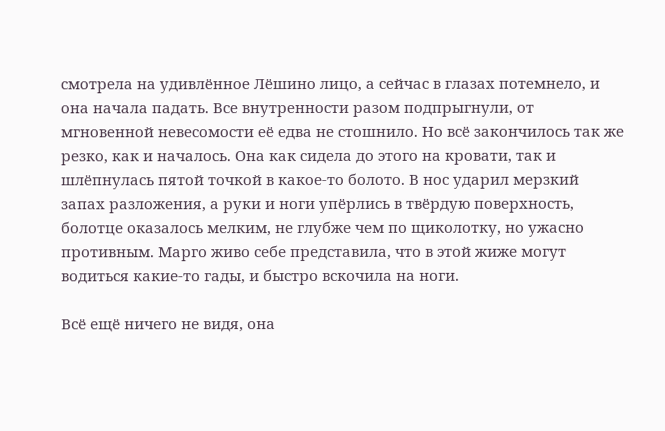смотрела на удивлённое Лёшино лицо, а сейчас в глазах потемнело, и она начала падать. Все внутренности разом подпрыгнули, от мгновенной невесомости её едва не стошнило. Но всё закончилось так же резко, как и началось. Она как сидела до этого на кровати, так и шлёпнулась пятой точкой в какое-то болото. В нос ударил мерзкий запах разложения, а руки и ноги упёрлись в твёрдую поверхность, болотце оказалось мелким, не глубже чем по щиколотку, но ужасно противным. Марго живо себе представила, что в этой жиже могут водиться какие-то гады, и быстро вскочила на ноги.

Всё ещё ничего не видя, она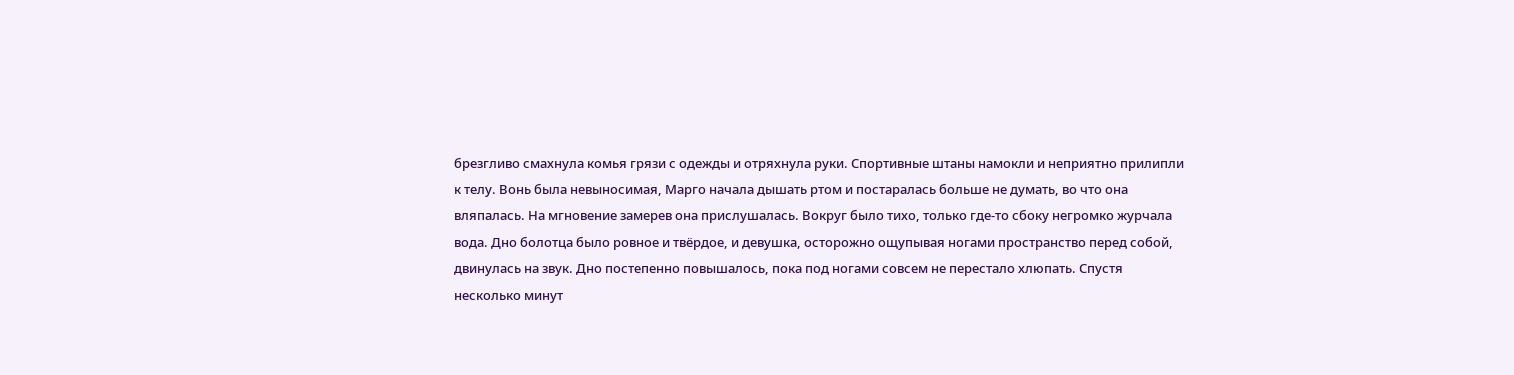брезгливо смахнула комья грязи с одежды и отряхнула руки. Спортивные штаны намокли и неприятно прилипли к телу. Вонь была невыносимая, Марго начала дышать ртом и постаралась больше не думать, во что она вляпалась. На мгновение замерев она прислушалась. Вокруг было тихо, только где-то сбоку негромко журчала вода. Дно болотца было ровное и твёрдое, и девушка, осторожно ощупывая ногами пространство перед собой, двинулась на звук. Дно постепенно повышалось, пока под ногами совсем не перестало хлюпать. Спустя несколько минут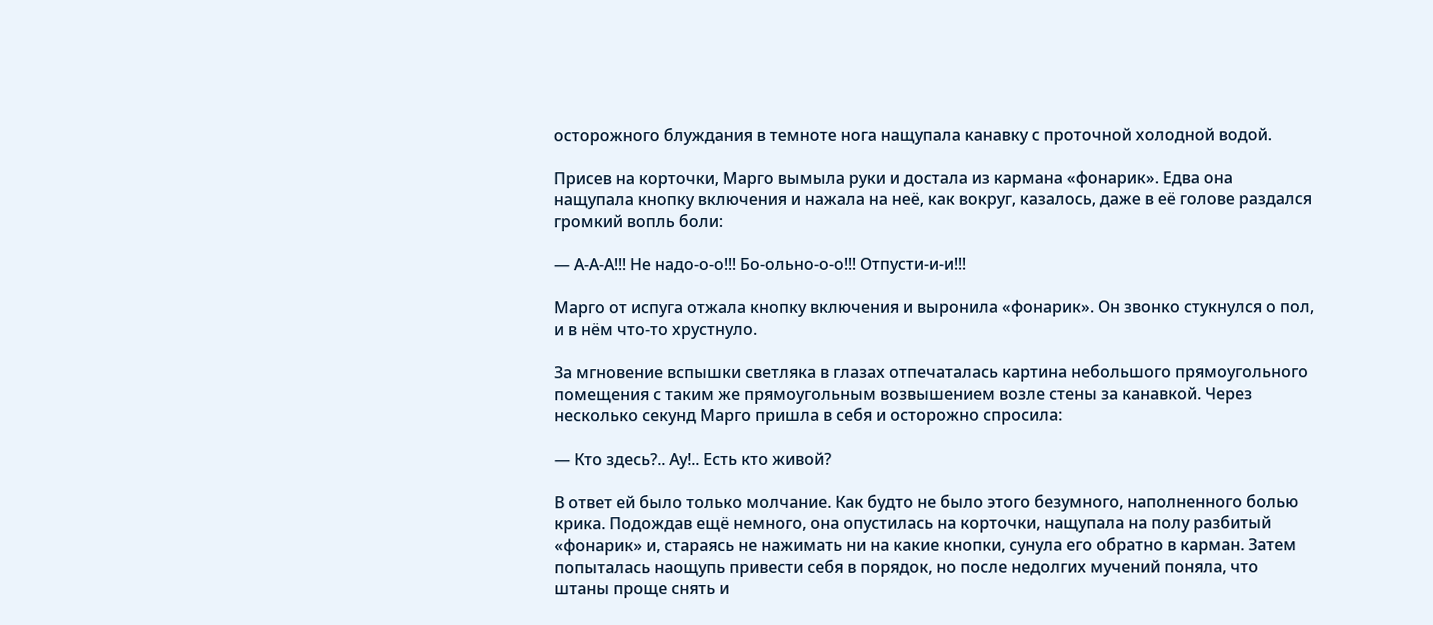осторожного блуждания в темноте нога нащупала канавку с проточной холодной водой.

Присев на корточки, Марго вымыла руки и достала из кармана «фонарик». Едва она нащупала кнопку включения и нажала на неё, как вокруг, казалось, даже в её голове раздался громкий вопль боли:

— А-А-А!!! Не надо-о-о!!! Бо-ольно-о-о!!! Отпусти-и-и!!!

Марго от испуга отжала кнопку включения и выронила «фонарик». Он звонко стукнулся о пол, и в нём что-то хрустнуло.

За мгновение вспышки светляка в глазах отпечаталась картина небольшого прямоугольного помещения с таким же прямоугольным возвышением возле стены за канавкой. Через несколько секунд Марго пришла в себя и осторожно спросила:

— Кто здесь?.. Ау!.. Есть кто живой?

В ответ ей было только молчание. Как будто не было этого безумного, наполненного болью крика. Подождав ещё немного, она опустилась на корточки, нащупала на полу разбитый «фонарик» и, стараясь не нажимать ни на какие кнопки, сунула его обратно в карман. Затем попыталась наощупь привести себя в порядок, но после недолгих мучений поняла, что штаны проще снять и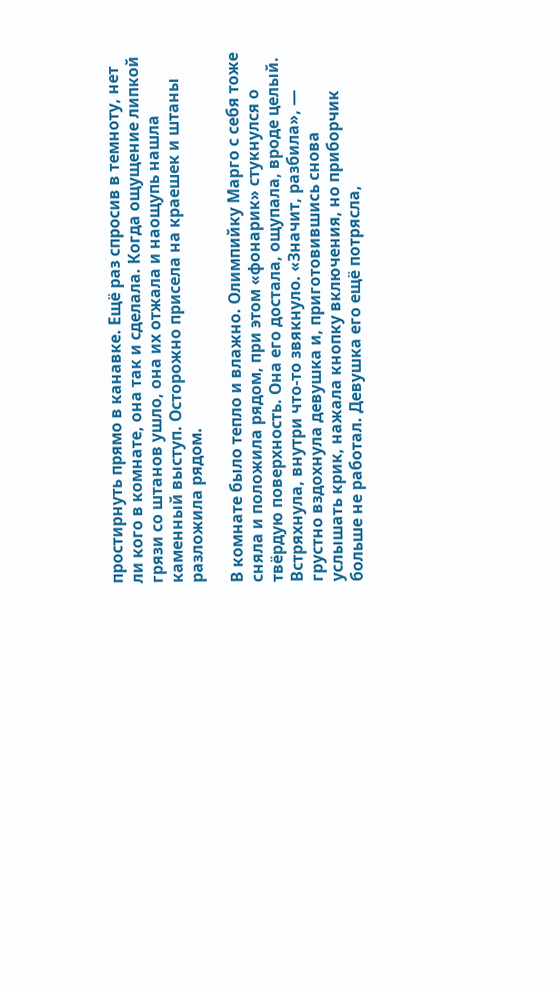простирнуть прямо в канавке. Ещё раз спросив в темноту, нет ли кого в комнате, она так и сделала. Когда ощущение липкой грязи со штанов ушло, она их отжала и наощупь нашла каменный выступ. Осторожно присела на краешек и штаны разложила рядом.

В комнате было тепло и влажно. Олимпийку Марго с себя тоже сняла и положила рядом, при этом «фонарик» стукнулся о твёрдую поверхность. Она его достала, ощупала, вроде целый. Встряхнула, внутри что-то звякнуло. «Значит, разбила», — грустно вздохнула девушка и, приготовившись снова услышать крик, нажала кнопку включения, но приборчик больше не работал. Девушка его ещё потрясла,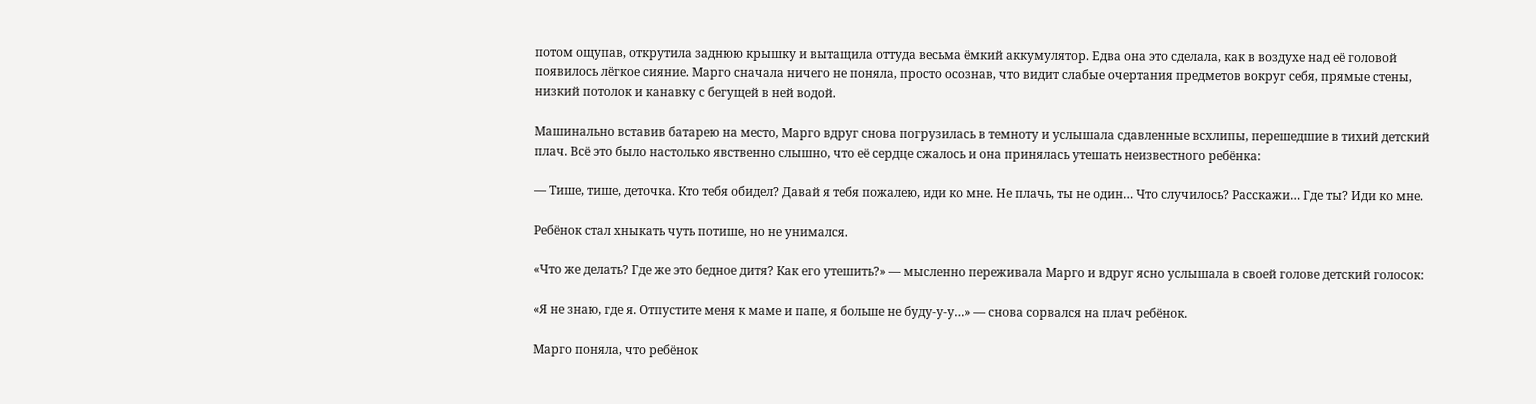потом ощупав, открутила заднюю крышку и вытащила оттуда весьма ёмкий аккумулятор. Едва она это сделала, как в воздухе над её головой появилось лёгкое сияние. Марго сначала ничего не поняла, просто осознав, что видит слабые очертания предметов вокруг себя, прямые стены, низкий потолок и канавку с бегущей в ней водой.

Машинально вставив батарею на место, Марго вдруг снова погрузилась в темноту и услышала сдавленные всхлипы, перешедшие в тихий детский плач. Всё это было настолько явственно слышно, что её сердце сжалось и она принялась утешать неизвестного ребёнка:

— Тише, тише, деточка. Кто тебя обидел? Давай я тебя пожалею, иди ко мне. Не плачь, ты не один… Что случилось? Расскажи… Где ты? Иди ко мне.

Ребёнок стал хныкать чуть потише, но не унимался.

«Что же делать? Где же это бедное дитя? Как его утешить?» — мысленно переживала Марго и вдруг ясно услышала в своей голове детский голосок:

«Я не знаю, где я. Отпустите меня к маме и папе, я больше не буду-у-у…» — снова сорвался на плач ребёнок.

Марго поняла, что ребёнок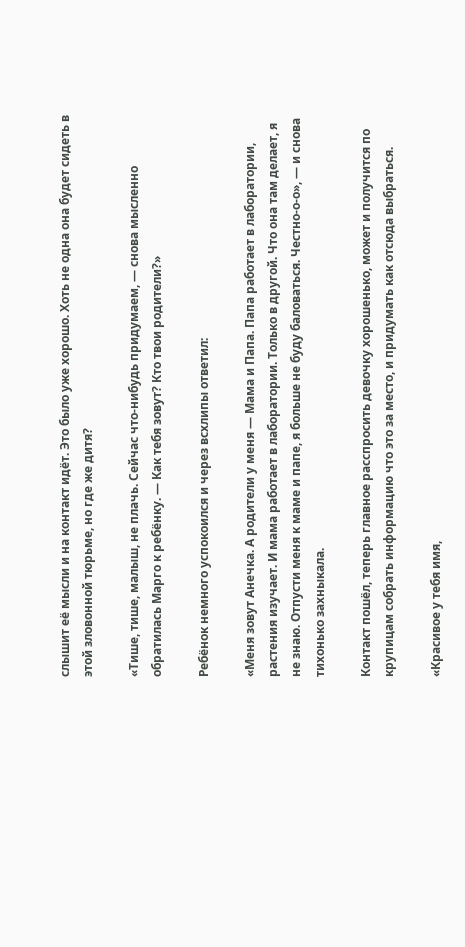слышит её мысли и на контакт идёт. Это было уже хорошо. Хоть не одна она будет сидеть в этой зловонной тюрьме, но где же дитя?

«Тише, тише, малыш, не плачь. Сейчас что-нибудь придумаем, — снова мысленно обратилась Марго к ребёнку. — Как тебя зовут? Кто твои родители?»

Ребёнок немного успокоился и через всхлипы ответил:

«Меня зовут Анечка. А родители у меня — Мама и Папа. Папа работает в лаборатории, растения изучает. И мама работает в лаборатории. Только в другой. Что она там делает, я не знаю. Отпусти меня к маме и папе, я больше не буду баловаться. Честно-о-о», — и снова тихонько захныкала.

Контакт пошёл, теперь главное расспросить девочку хорошенько, может и получится по крупицам собрать информацию что это за место, и придумать как отсюда выбраться.

«Красивое у тебя имя,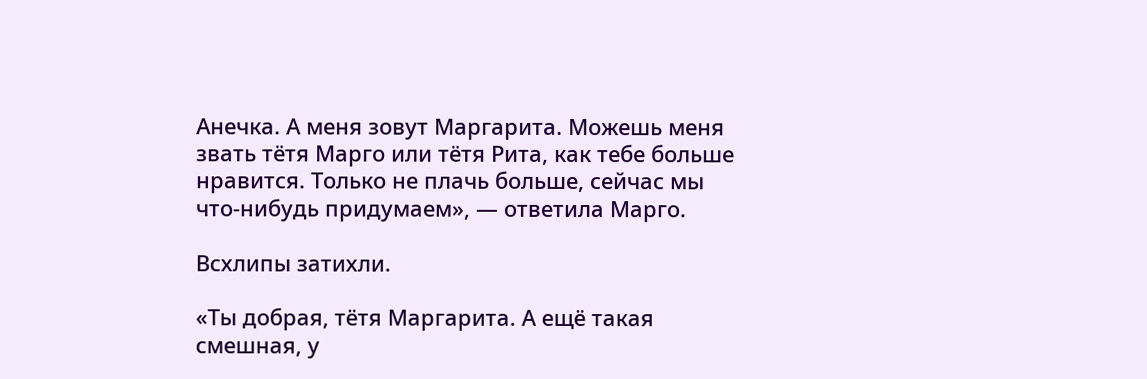Анечка. А меня зовут Маргарита. Можешь меня звать тётя Марго или тётя Рита, как тебе больше нравится. Только не плачь больше, сейчас мы что-нибудь придумаем», — ответила Марго.

Всхлипы затихли.

«Ты добрая, тётя Маргарита. А ещё такая смешная, у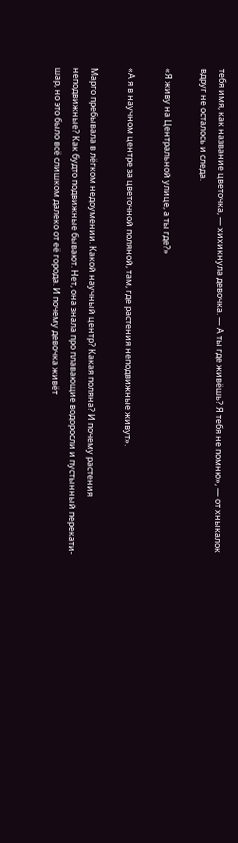тебя имя, как название цветочка, — хихикнула девочка. — А ты где живёшь? Я тебя не помню», — от хныкалок вдруг не осталось и следа.

«Я живу на Центральной улице, а ты где?»

«А я в научном центре за цветочной поляной, там, где растения неподвижные живут».

Марго пребывала в лёгком недоумении. Какой научный центр? Какая поляна? И почему растения неподвижные? Как будто подвижные бывают. Нет, она знала про плавающие водоросли и пустынный перекати-шар, но это было всё слишком далеко от её города. И почему девочка живёт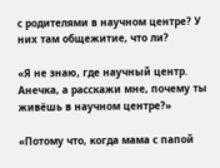с родителями в научном центре? У них там общежитие, что ли?

«Я не знаю, где научный центр. Анечка, а расскажи мне, почему ты живёшь в научном центре?»

«Потому что, когда мама с папой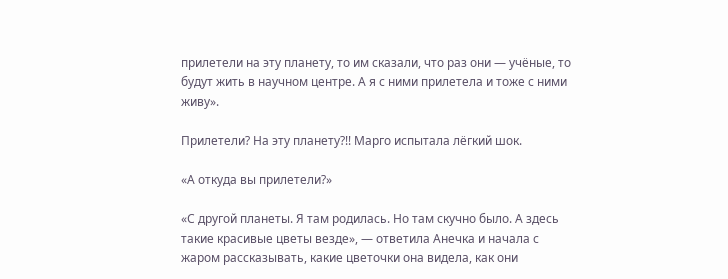прилетели на эту планету, то им сказали, что раз они — учёные, то будут жить в научном центре. А я с ними прилетела и тоже с ними живу».

Прилетели? На эту планету?!! Марго испытала лёгкий шок.

«А откуда вы прилетели?»

«С другой планеты. Я там родилась. Но там скучно было. А здесь такие красивые цветы везде», — ответила Анечка и начала с жаром рассказывать, какие цветочки она видела, как они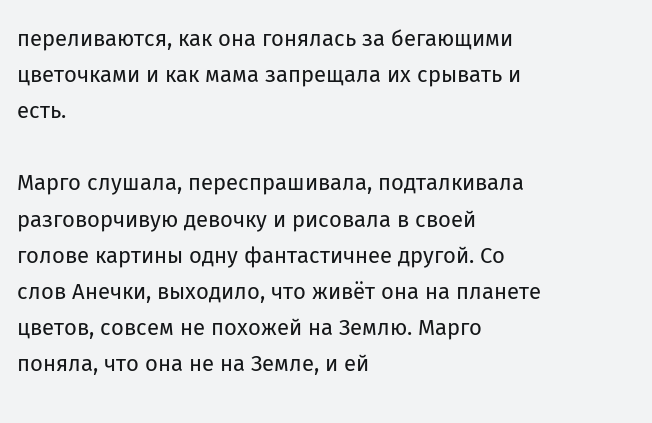переливаются, как она гонялась за бегающими цветочками и как мама запрещала их срывать и есть.

Марго слушала, переспрашивала, подталкивала разговорчивую девочку и рисовала в своей голове картины одну фантастичнее другой. Со слов Анечки, выходило, что живёт она на планете цветов, совсем не похожей на Землю. Марго поняла, что она не на Земле, и ей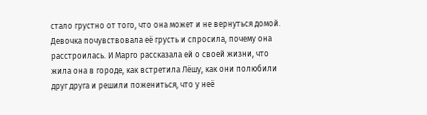стало грустно от того, что она может и не вернуться домой. Девочка почувствовала её грусть и спросила, почему она расстроилась. И Марго рассказала ей о своей жизни, что жила она в городе, как встретила Лёшу, как они полюбили друг друга и решили пожениться, что у неё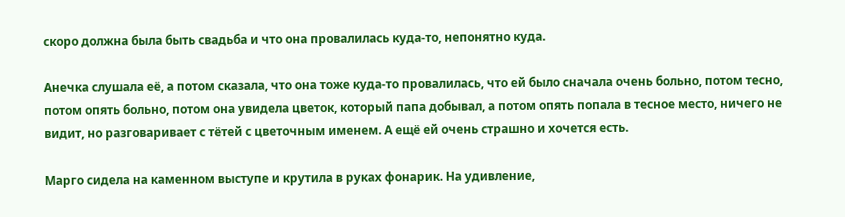скоро должна была быть свадьба и что она провалилась куда-то, непонятно куда.

Анечка слушала её, а потом сказала, что она тоже куда-то провалилась, что ей было сначала очень больно, потом тесно, потом опять больно, потом она увидела цветок, который папа добывал, а потом опять попала в тесное место, ничего не видит, но разговаривает с тётей с цветочным именем. А ещё ей очень страшно и хочется есть.

Марго сидела на каменном выступе и крутила в руках фонарик. На удивление,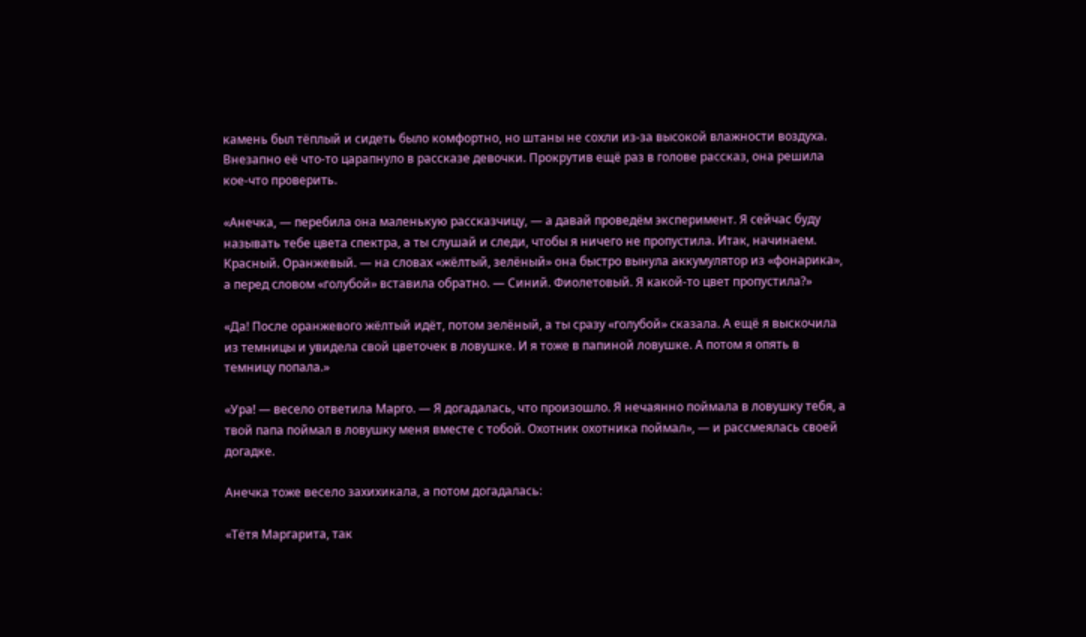камень был тёплый и сидеть было комфортно, но штаны не сохли из-за высокой влажности воздуха. Внезапно её что-то царапнуло в рассказе девочки. Прокрутив ещё раз в голове рассказ, она решила кое-что проверить.

«Анечка, — перебила она маленькую рассказчицу, — а давай проведём эксперимент. Я сейчас буду называть тебе цвета спектра, а ты слушай и следи, чтобы я ничего не пропустила. Итак, начинаем. Красный. Оранжевый. — на словах «жёлтый, зелёный» она быстро вынула аккумулятор из «фонарика», а перед словом «голубой» вставила обратно. — Синий. Фиолетовый. Я какой-то цвет пропустила?»

«Да! После оранжевого жёлтый идёт, потом зелёный, а ты сразу «голубой» сказала. А ещё я выскочила из темницы и увидела свой цветочек в ловушке. И я тоже в папиной ловушке. А потом я опять в темницу попала.»

«Ура! — весело ответила Марго. — Я догадалась, что произошло. Я нечаянно поймала в ловушку тебя, а твой папа поймал в ловушку меня вместе с тобой. Охотник охотника поймал», — и рассмеялась своей догадке.

Анечка тоже весело захихикала, а потом догадалась:

«Тётя Маргарита, так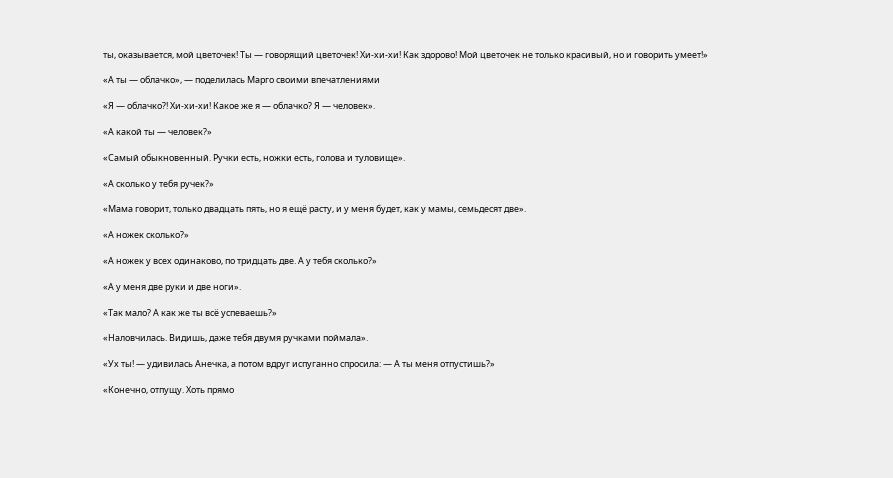ты, оказывается, мой цветочек! Ты — говорящий цветочек! Хи-хи-хи! Как здорово! Мой цветочек не только красивый, но и говорить умеет!»

«А ты — облачко», — поделилась Марго своими впечатлениями

«Я — облачко?! Хи-хи-хи! Какое же я — облачко? Я — человек».

«А какой ты — человек?»

«Самый обыкновенный. Ручки есть, ножки есть, голова и туловище».

«А сколько у тебя ручек?»

«Мама говорит, только двадцать пять, но я ещё расту, и у меня будет, как у мамы, семьдесят две».

«А ножек сколько?»

«А ножек у всех одинаково, по тридцать две. А у тебя сколько?»

«А у меня две руки и две ноги».

«Так мало? А как же ты всё успеваешь?»

«Наловчилась. Видишь, даже тебя двумя ручками поймала».

«Ух ты! — удивилась Анечка, а потом вдруг испуганно спросила: — А ты меня отпустишь?»

«Конечно, отпущу. Хоть прямо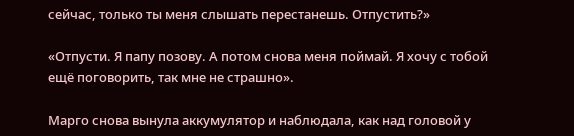сейчас, только ты меня слышать перестанешь. Отпустить?»

«Отпусти. Я папу позову. А потом снова меня поймай. Я хочу с тобой ещё поговорить, так мне не страшно».

Марго снова вынула аккумулятор и наблюдала, как над головой у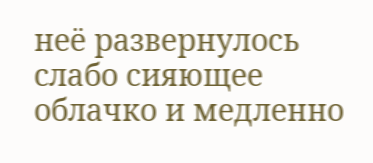неё развернулось слабо сияющее облачко и медленно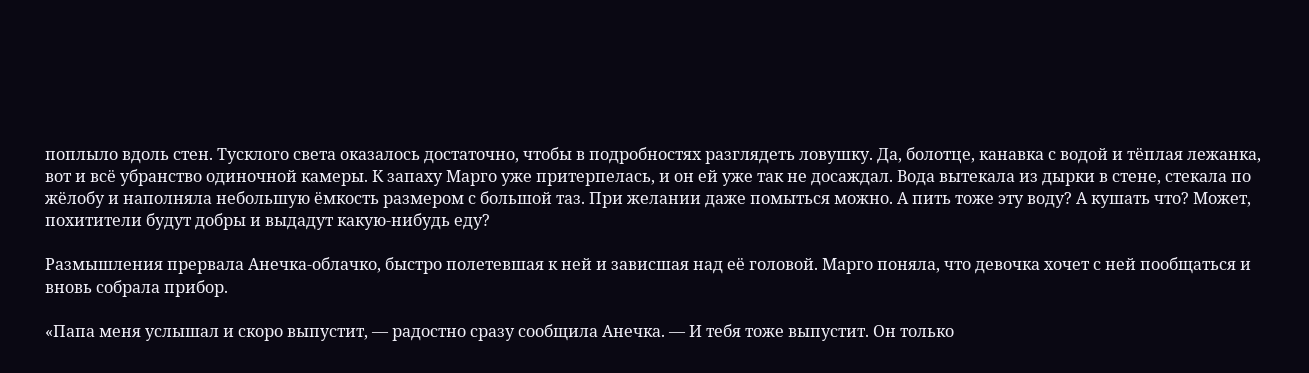поплыло вдоль стен. Тусклого света оказалось достаточно, чтобы в подробностях разглядеть ловушку. Да, болотце, канавка с водой и тёплая лежанка, вот и всё убранство одиночной камеры. К запаху Марго уже притерпелась, и он ей уже так не досаждал. Вода вытекала из дырки в стене, стекала по жёлобу и наполняла небольшую ёмкость размером с большой таз. При желании даже помыться можно. А пить тоже эту воду? А кушать что? Может, похитители будут добры и выдадут какую-нибудь еду?

Размышления прервала Анечка-облачко, быстро полетевшая к ней и зависшая над её головой. Марго поняла, что девочка хочет с ней пообщаться и вновь собрала прибор.

«Папа меня услышал и скоро выпустит, — радостно сразу сообщила Анечка. — И тебя тоже выпустит. Он только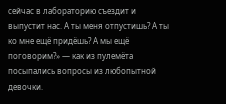сейчас в лабораторию съездит и выпустит нас. А ты меня отпустишь? А ты ко мне ещё придёшь? А мы ещё поговорим?» — как из пулемёта посыпались вопросы из любопытной девочки.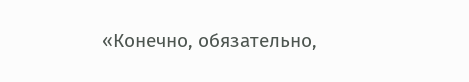«Конечно, обязательно,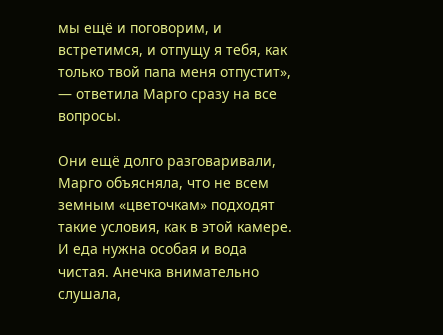мы ещё и поговорим, и встретимся, и отпущу я тебя, как только твой папа меня отпустит», — ответила Марго сразу на все вопросы.

Они ещё долго разговаривали, Марго объясняла, что не всем земным «цветочкам» подходят такие условия, как в этой камере. И еда нужна особая и вода чистая. Анечка внимательно слушала,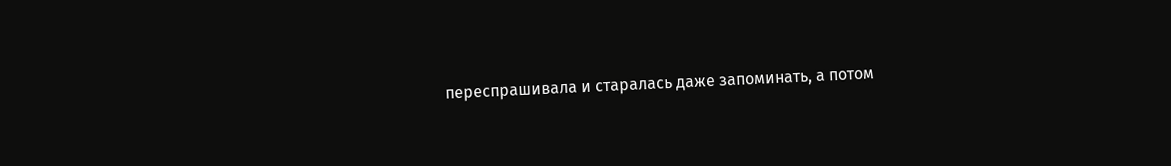переспрашивала и старалась даже запоминать, а потом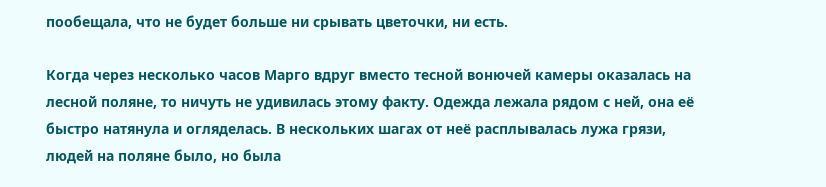пообещала, что не будет больше ни срывать цветочки, ни есть.

Когда через несколько часов Марго вдруг вместо тесной вонючей камеры оказалась на лесной поляне, то ничуть не удивилась этому факту. Одежда лежала рядом с ней, она её быстро натянула и огляделась. В нескольких шагах от неё расплывалась лужа грязи, людей на поляне было, но была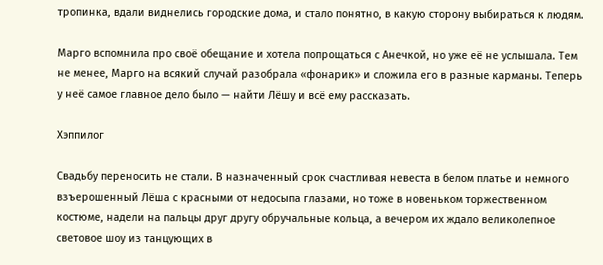тропинка, вдали виднелись городские дома, и стало понятно, в какую сторону выбираться к людям.

Марго вспомнила про своё обещание и хотела попрощаться с Анечкой, но уже её не услышала. Тем не менее, Марго на всякий случай разобрала «фонарик» и сложила его в разные карманы. Теперь у неё самое главное дело было — найти Лёшу и всё ему рассказать.

Хэппилог

Свадьбу переносить не стали. В назначенный срок счастливая невеста в белом платье и немного взъерошенный Лёша с красными от недосыпа глазами, но тоже в новеньком торжественном костюме, надели на пальцы друг другу обручальные кольца, а вечером их ждало великолепное световое шоу из танцующих в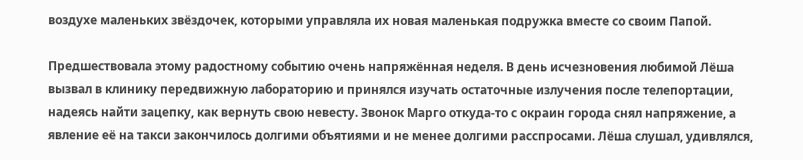воздухе маленьких звёздочек, которыми управляла их новая маленькая подружка вместе со своим Папой.

Предшествовала этому радостному событию очень напряжённая неделя. В день исчезновения любимой Лёша вызвал в клинику передвижную лабораторию и принялся изучать остаточные излучения после телепортации, надеясь найти зацепку, как вернуть свою невесту. Звонок Марго откуда-то с окраин города снял напряжение, а явление её на такси закончилось долгими объятиями и не менее долгими расспросами. Лёша слушал, удивлялся,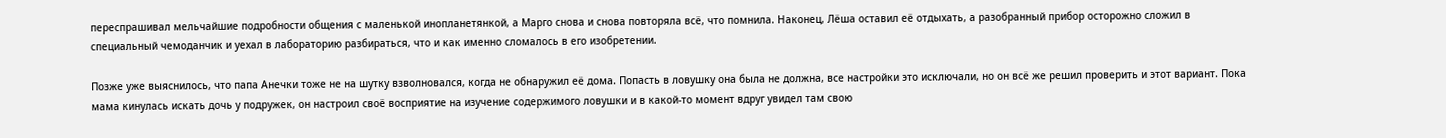переспрашивал мельчайшие подробности общения с маленькой инопланетянкой, а Марго снова и снова повторяла всё, что помнила. Наконец, Лёша оставил её отдыхать, а разобранный прибор осторожно сложил в специальный чемоданчик и уехал в лабораторию разбираться, что и как именно сломалось в его изобретении.

Позже уже выяснилось, что папа Анечки тоже не на шутку взволновался, когда не обнаружил её дома. Попасть в ловушку она была не должна, все настройки это исключали, но он всё же решил проверить и этот вариант. Пока мама кинулась искать дочь у подружек, он настроил своё восприятие на изучение содержимого ловушки и в какой-то момент вдруг увидел там свою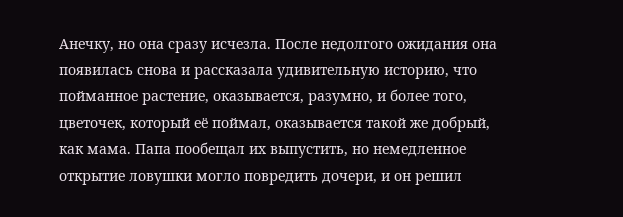Анечку, но она сразу исчезла. После недолгого ожидания она появилась снова и рассказала удивительную историю, что пойманное растение, оказывается, разумно, и более того, цветочек, который её поймал, оказывается такой же добрый, как мама. Папа пообещал их выпустить, но немедленное открытие ловушки могло повредить дочери, и он решил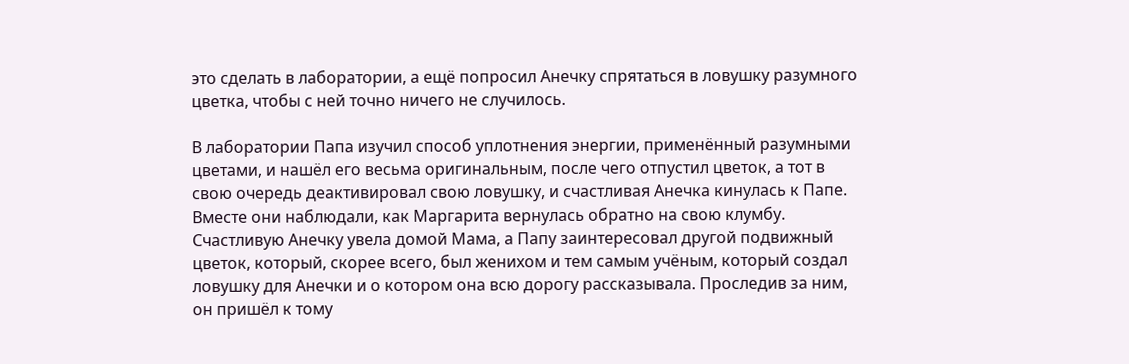это сделать в лаборатории, а ещё попросил Анечку спрятаться в ловушку разумного цветка, чтобы с ней точно ничего не случилось.

В лаборатории Папа изучил способ уплотнения энергии, применённый разумными цветами, и нашёл его весьма оригинальным, после чего отпустил цветок, а тот в свою очередь деактивировал свою ловушку, и счастливая Анечка кинулась к Папе. Вместе они наблюдали, как Маргарита вернулась обратно на свою клумбу. Счастливую Анечку увела домой Мама, а Папу заинтересовал другой подвижный цветок, который, скорее всего, был женихом и тем самым учёным, который создал ловушку для Анечки и о котором она всю дорогу рассказывала. Проследив за ним, он пришёл к тому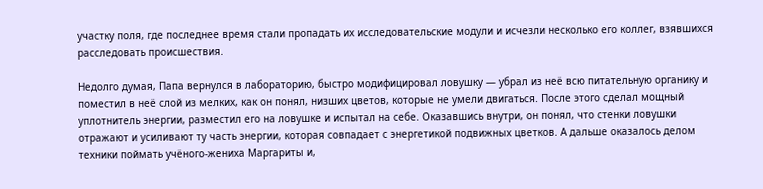участку поля, где последнее время стали пропадать их исследовательские модули и исчезли несколько его коллег, взявшихся расследовать происшествия.

Недолго думая, Папа вернулся в лабораторию, быстро модифицировал ловушку — убрал из неё всю питательную органику и поместил в неё слой из мелких, как он понял, низших цветов, которые не умели двигаться. После этого сделал мощный уплотнитель энергии, разместил его на ловушке и испытал на себе. Оказавшись внутри, он понял, что стенки ловушки отражают и усиливают ту часть энергии, которая совпадает с энергетикой подвижных цветков. А дальше оказалось делом техники поймать учёного-жениха Маргариты и,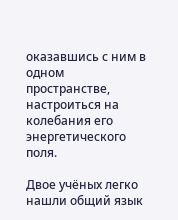оказавшись с ним в одном пространстве, настроиться на колебания его энергетического поля.

Двое учёных легко нашли общий язык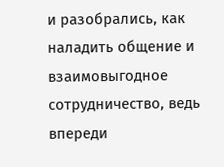и разобрались, как наладить общение и взаимовыгодное сотрудничество, ведь впереди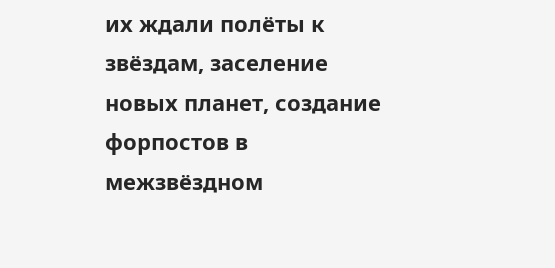их ждали полёты к звёздам, заселение новых планет, создание форпостов в межзвёздном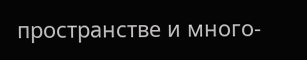пространстве и много-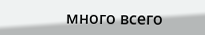много всего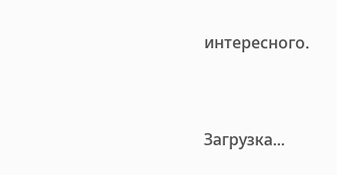интересного.



Загрузка...